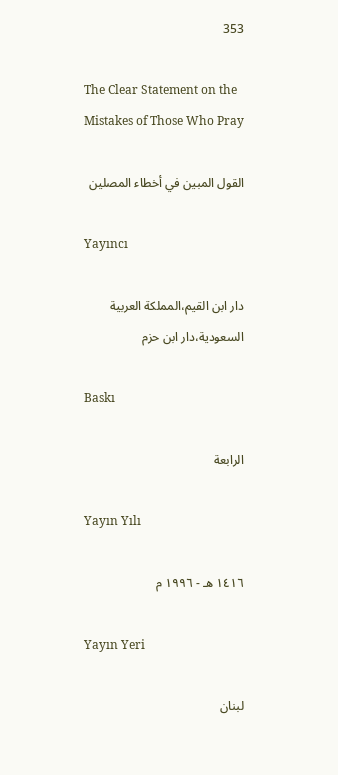353

The Clear Statement on the Mistakes of Those Who Pray

القول المبين في أخطاء المصلين

Yayıncı

دار ابن القيم،المملكة العربية السعودية،دار ابن حزم

Baskı

الرابعة

Yayın Yılı

١٤١٦ هـ - ١٩٩٦ م

Yayın Yeri

لبنان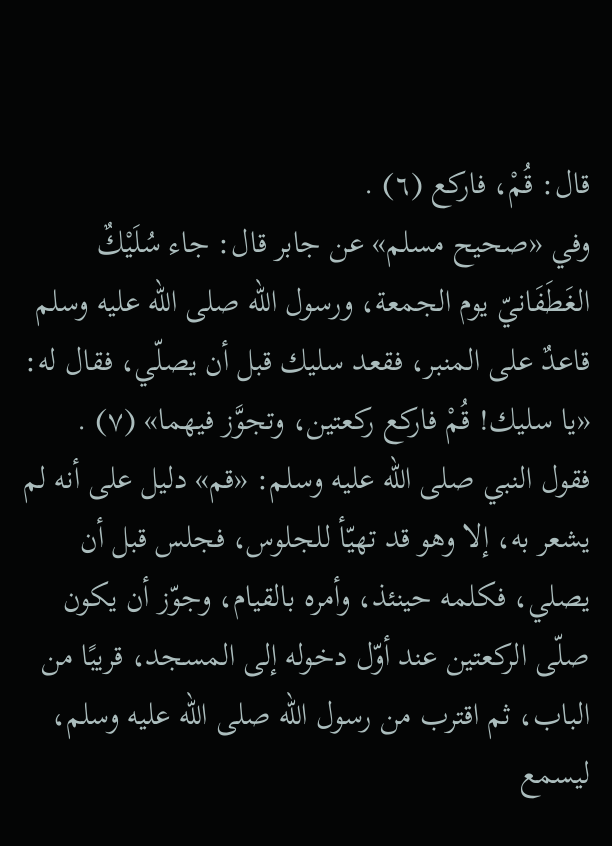قال: قُمْ، فاركع (٦) .
وفي «صحيح مسلم» عن جابر قال: جاء سُلَيْكٌ الغَطَفَانيّ يوم الجمعة، ورسول الله صلى الله عليه وسلم قاعدٌ على المنبر، فقعد سليك قبل أن يصلّي، فقال له: «يا سليك! قُمْ فاركع ركعتين، وتجوَّز فيهما» (٧) .
فقول النبي صلى الله عليه وسلم: «قم» دليل على أنه لم يشعر به، إلا وهو قد تهيّأ للجلوس، فجلس قبل أن يصلي، فكلمه حينئذ، وأمره بالقيام، وجوّز أن يكون صلّى الركعتين عند أوّل دخوله إلى المسجد، قريبًا من الباب، ثم اقترب من رسول الله صلى الله عليه وسلم، ليسمع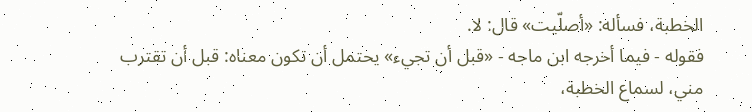الخطبة، فسأله: «أصلّيت» قال: لا.
فقوله - فيما أخرجه ابن ماجه - «قبل أن تجيء» يحتمل أن تكون معناه: قبل أن تقترب مني، لسماع الخطبة،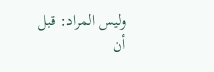وليس المراد: قبل أن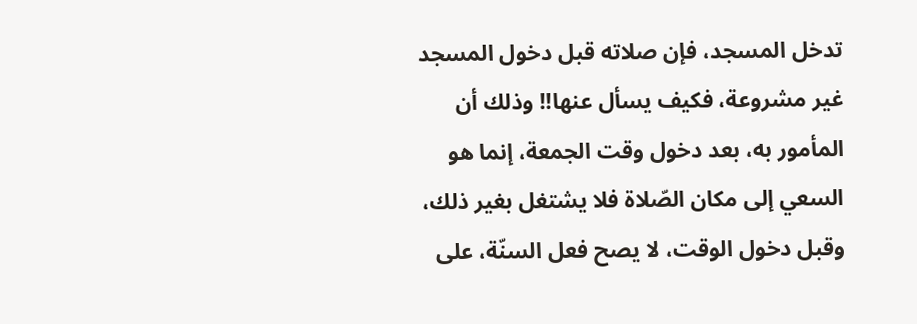تدخل المسجد، فإن صلاته قبل دخول المسجد غير مشروعة، فكيف يسأل عنها!! وذلك أن المأمور به، بعد دخول وقت الجمعة، إنما هو السعي إلى مكان الصّلاة فلا يشتغل بغير ذلك، وقبل دخول الوقت، لا يصح فعل السنّة، على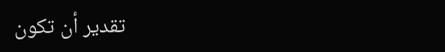تقدير أن تكون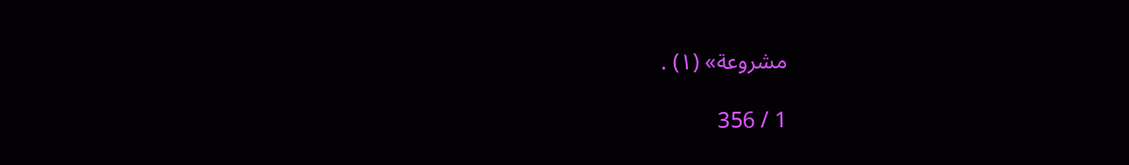مشروعة» (١) .

1 / 356